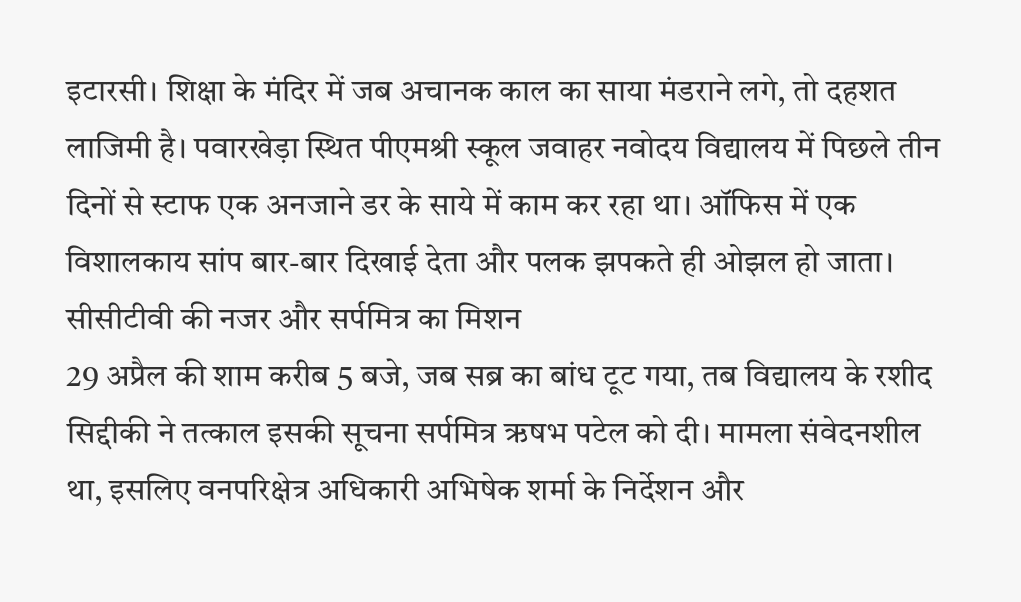इटारसी। शिक्षा के मंदिर में जब अचानक काल का साया मंडराने लगे, तो दहशत लाजिमी है। पवारखेड़ा स्थित पीएमश्री स्कूल जवाहर नवोदय विद्यालय में पिछले तीन दिनों से स्टाफ एक अनजाने डर के साये में काम कर रहा था। ऑफिस में एक विशालकाय सांप बार-बार दिखाई देता और पलक झपकते ही ओझल हो जाता।
सीसीटीवी की नजर और सर्पमित्र का मिशन
29 अप्रैल की शाम करीब 5 बजे, जब सब्र का बांध टूट गया, तब विद्यालय के रशीद सिद्दीकी ने तत्काल इसकी सूचना सर्पमित्र ऋषभ पटेल को दी। मामला संवेदनशील था, इसलिए वनपरिक्षेत्र अधिकारी अभिषेक शर्मा के निर्देशन और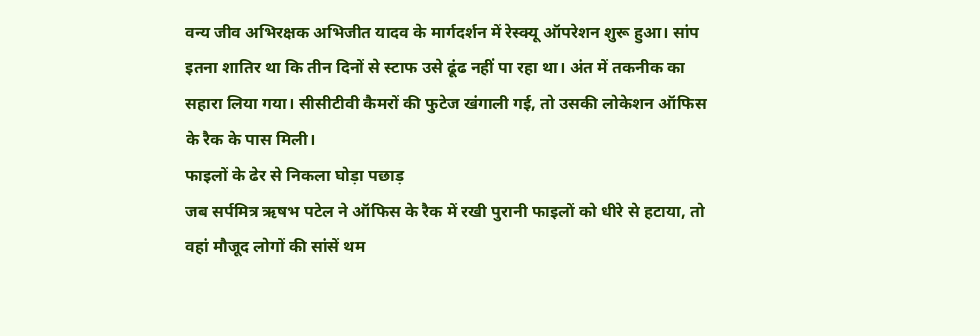वन्य जीव अभिरक्षक अभिजीत यादव के मार्गदर्शन में रेस्क्यू ऑपरेशन शुरू हुआ। सांप इतना शातिर था कि तीन दिनों से स्टाफ उसे ढूंढ नहीं पा रहा था। अंत में तकनीक का सहारा लिया गया। सीसीटीवी कैमरों की फुटेज खंगाली गई, तो उसकी लोकेशन ऑफिस के रैक के पास मिली।
फाइलों के ढेर से निकला घोड़ा पछाड़
जब सर्पमित्र ऋषभ पटेल ने ऑफिस के रैक में रखी पुरानी फाइलों को धीरे से हटाया, तो वहां मौजूद लोगों की सांसें थम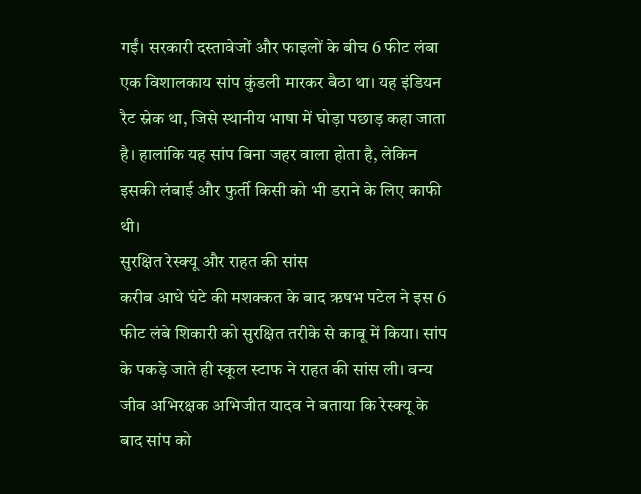गईं। सरकारी दस्तावेजों और फाइलों के बीच 6 फीट लंबा एक विशालकाय सांप कुंडली मारकर बैठा था। यह इंडियन रैट स्नेक था, जिसे स्थानीय भाषा में घोड़ा पछाड़ कहा जाता है। हालांकि यह सांप बिना जहर वाला होता है, लेकिन इसकी लंबाई और फुर्ती किसी को भी डराने के लिए काफी थी।
सुरक्षित रेस्क्यू और राहत की सांस
करीब आधे घंटे की मशक्कत के बाद ऋषभ पटेल ने इस 6 फीट लंबे शिकारी को सुरक्षित तरीके से काबू में किया। सांप के पकड़े जाते ही स्कूल स्टाफ ने राहत की सांस ली। वन्य जीव अभिरक्षक अभिजीत यादव ने बताया कि रेस्क्यू के बाद सांप को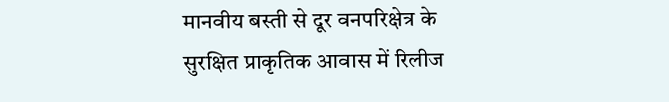मानवीय बस्ती से दूर वनपरिक्षेत्र के सुरक्षित प्राकृतिक आवास में रिलीज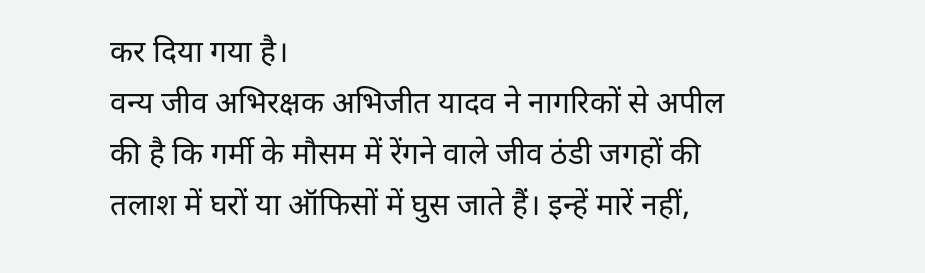कर दिया गया है।
वन्य जीव अभिरक्षक अभिजीत यादव ने नागरिकों से अपील की है कि गर्मी के मौसम में रेंगने वाले जीव ठंडी जगहों की तलाश में घरों या ऑफिसों में घुस जाते हैं। इन्हें मारें नहीं,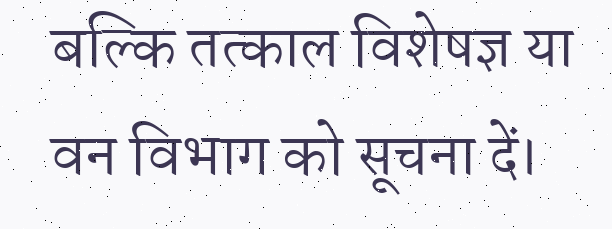बल्कि तत्काल विशेषज्ञ या वन विभाग को सूचना दें।